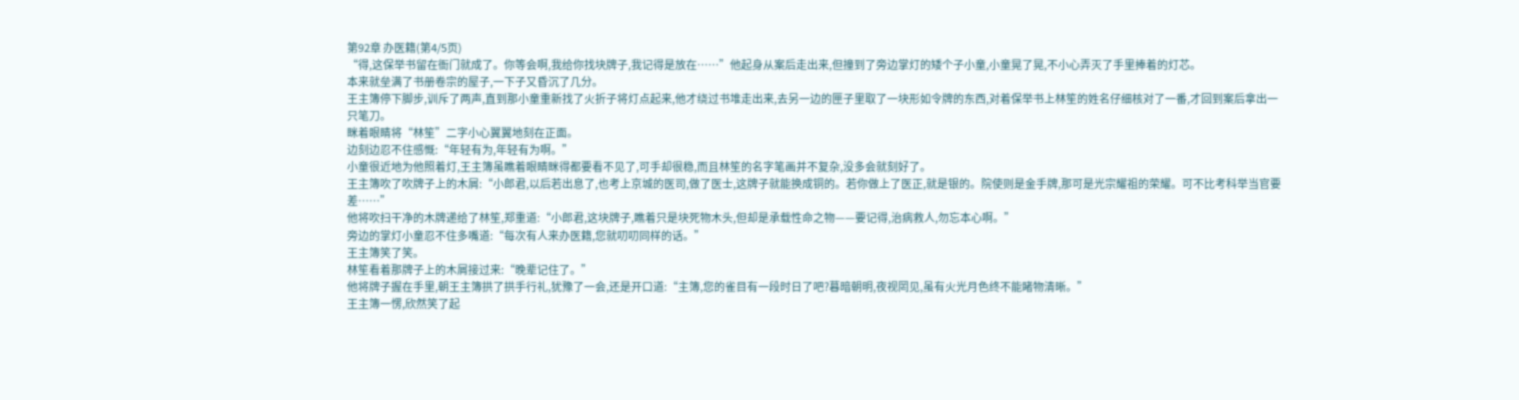第92章 办医籍(第4/5页)
“得,这保举书留在衙门就成了。你等会啊,我给你找块牌子,我记得是放在……”他起身从案后走出来,但撞到了旁边掌灯的矮个子小童,小童晃了晃,不小心弄灭了手里捧着的灯芯。
本来就垒满了书册卷宗的屋子,一下子又昏沉了几分。
王主簿停下脚步,训斥了两声,直到那小童重新找了火折子将灯点起来,他才绕过书堆走出来,去另一边的匣子里取了一块形如令牌的东西,对着保举书上林笙的姓名仔细核对了一番,才回到案后拿出一只笔刀。
眯着眼睛将“林笙”二字小心翼翼地刻在正面。
边刻边忍不住感慨:“年轻有为,年轻有为啊。”
小童很近地为他照着灯,王主簿虽瞧着眼睛眯得都要看不见了,可手却很稳,而且林笙的名字笔画并不复杂,没多会就刻好了。
王主簿吹了吹牌子上的木屑:“小郎君,以后若出息了,也考上京城的医司,做了医士,这牌子就能换成铜的。若你做上了医正,就是银的。院使则是金手牌,那可是光宗耀祖的荣耀。可不比考科举当官要差……”
他将吹扫干净的木牌递给了林笙,郑重道:“小郎君,这块牌子,瞧着只是块死物木头,但却是承载性命之物——要记得,治病救人,勿忘本心啊。”
旁边的掌灯小童忍不住多嘴道:“每次有人来办医籍,您就叨叨同样的话。”
王主簿笑了笑。
林笙看着那牌子上的木屑接过来:“晚辈记住了。”
他将牌子握在手里,朝王主簿拱了拱手行礼,犹豫了一会,还是开口道:“主簿,您的雀目有一段时日了吧?暮暗朝明,夜视罔见,虽有火光月色终不能睹物清晰。”
王主簿一愣,欣然笑了起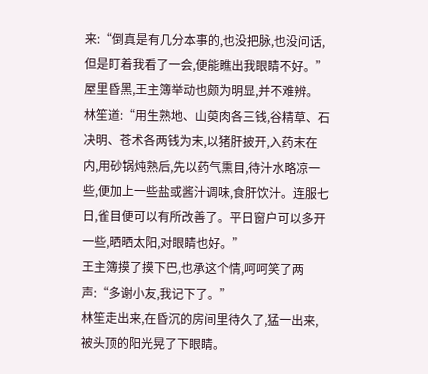来:“倒真是有几分本事的,也没把脉,也没问话,但是盯着我看了一会,便能瞧出我眼睛不好。”
屋里昏黑,王主簿举动也颇为明显,并不难辨。
林笙道:“用生熟地、山萸肉各三钱,谷精草、石决明、苍术各两钱为末,以猪肝披开,入药末在内,用砂锅炖熟后,先以药气熏目,待汁水略凉一些,便加上一些盐或酱汁调味,食肝饮汁。连服七日,雀目便可以有所改善了。平日窗户可以多开一些,晒晒太阳,对眼睛也好。”
王主簿摸了摸下巴,也承这个情,呵呵笑了两声:“多谢小友,我记下了。”
林笙走出来,在昏沉的房间里待久了,猛一出来,被头顶的阳光晃了下眼睛。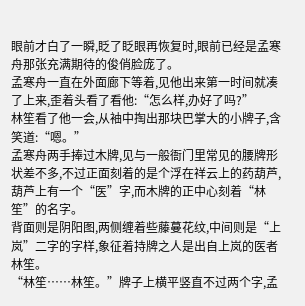眼前才白了一瞬,眨了眨眼再恢复时,眼前已经是孟寒舟那张充满期待的俊俏脸庞了。
孟寒舟一直在外面廊下等着,见他出来第一时间就凑了上来,歪着头看了看他:“怎么样,办好了吗?”
林笙看了他一会,从袖中掏出那块巴掌大的小牌子,含笑道:“嗯。”
孟寒舟两手捧过木牌,见与一般衙门里常见的腰牌形状差不多,不过正面刻着的是个浮在祥云上的药葫芦,葫芦上有一个“医”字,而木牌的正中心刻着“林笙”的名字。
背面则是阴阳图,两侧缠着些藤蔓花纹,中间则是“上岚”二字的字样,象征着持牌之人是出自上岚的医者林笙。
“林笙……林笙。”牌子上横平竖直不过两个字,孟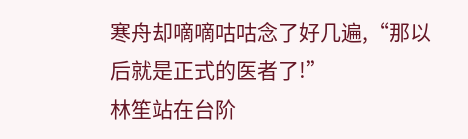寒舟却嘀嘀咕咕念了好几遍,“那以后就是正式的医者了!”
林笙站在台阶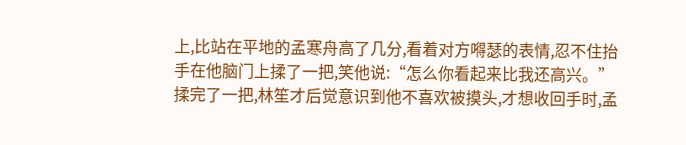上,比站在平地的孟寒舟高了几分,看着对方嘚瑟的表情,忍不住抬手在他脑门上揉了一把,笑他说:“怎么你看起来比我还高兴。”
揉完了一把,林笙才后觉意识到他不喜欢被摸头,才想收回手时,孟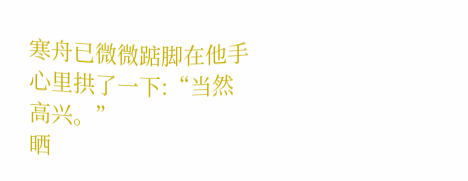寒舟已微微踮脚在他手心里拱了一下:“当然高兴。”
晒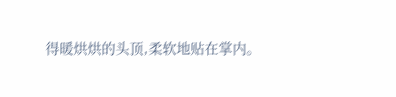得暖烘烘的头顶,柔软地贴在掌内。